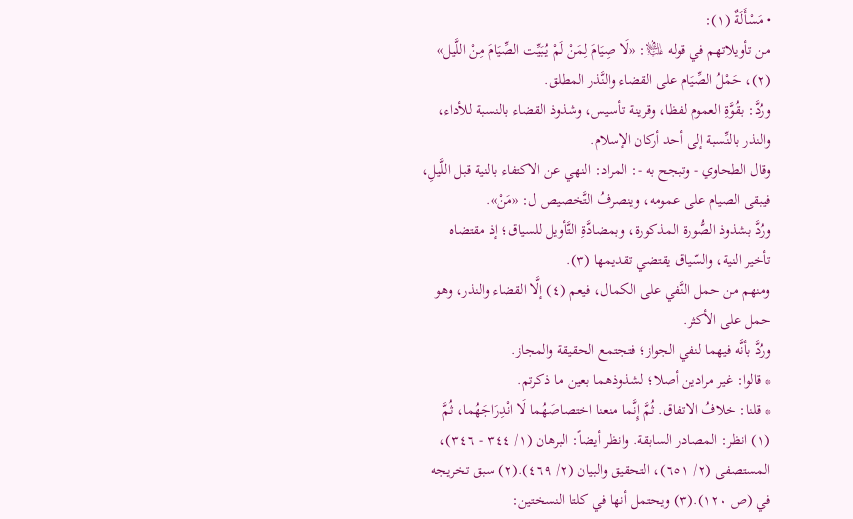• مَسْأَلَةٌ (١):
من تأويلاتهم في قوله ﵇: «لَا صِيَامَ لِمَنْ لَمْ يُبَيِّت الصِّيَامَ مِنْ اللَّيل» (٢)، حَمْلُ الصِّيَام على القضاء والنَّذر المطلق.
ورُدَّ: بقُوَّةِ العموم لفظا، وقرينة تأسيس، وشذوذ القضاء بالنسبة للأداء، والنذر بالنِّسبة إلى أحد أركان الإسلام.
وقال الطحاوي - وتبجح به -: المراد: النهي عن الاكتفاء بالنية قبل اللَّيلِ، فيبقى الصيام على عمومه، وينصرفُ التَّخصيص ل: «مَنْ».
ورُدَّ بشذوذ الصُّورة المذكورة، وبمضادَّةِ التَّأويل للسياق؛ إذ مقتضاه تأخير النية، والسّياق يقتضي تقديمها (٣).
ومنهم من حمل النَّفي على الكمال، فيعم (٤) إلَّا القضاء والنذر، وهو حمل على الأكثر.
ورُدَّ بأنَّه فيهما لنفي الجواز؛ فتجتمع الحقيقة والمجاز.
* قالوا: غير مرادين أصلا؛ لشذوذهما بعين ما ذكرتم.
* قلنا: خلافُ الاتفاق. ثُمَّ إِنَّما منعنا اختصاصَهُما لَا انْدِرَاجَهُما، ثُمَّ
(١) انظر: المصادر السابقة. وانظر أيضاً: البرهان (١/ ٣٤٤ - ٣٤٦)، المستصفى (٢/ ٦٥١)، التحقيق والبيان (٢/ ٤٦٩).(٢) سبق تخريجه في (ص ١٢٠).(٣) ويحتمل أنها في كلتا النسختين: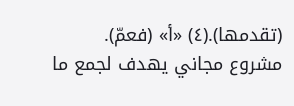(تقدمها).(٤) «أ» (فعمّ).
مشروع مجاني يهدف لجمع ما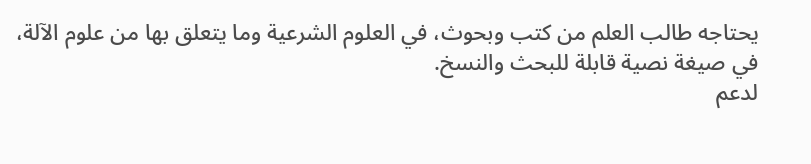يحتاجه طالب العلم من كتب وبحوث، في العلوم الشرعية وما يتعلق بها من علوم الآلة، في صيغة نصية قابلة للبحث والنسخ.
لدعم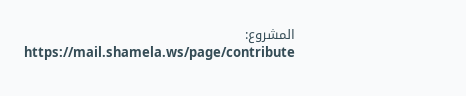المشروع: https://mail.shamela.ws/page/contribute